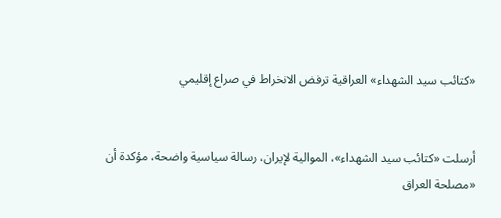«كتائب سيد الشهداء» العراقية ترفض الانخراط في صراع إقليمي


أرسلت «كتائب سيد الشهداء»، الموالية لإيران، رسالة سياسية واضحة، مؤكدة أن «مصلحة العراق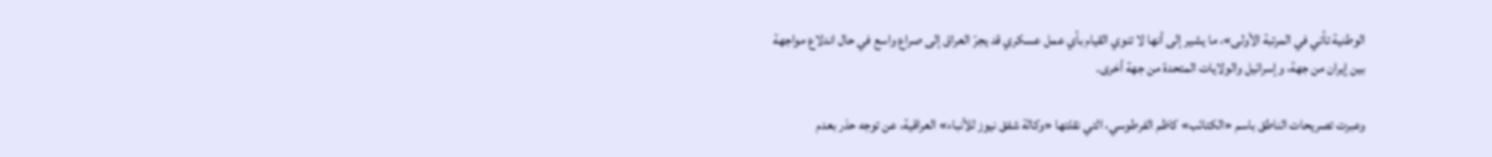الوطنية تأتي في المرتبة الأولى»، ما يشير إلى أنها لا تنوي القيام بأي عمل عسكري قد يجرّ العراق إلى صراع واسع في حال اندلاع مواجهة بين إيران من جهة، وإسرائيل والولايات المتحدة من جهة أخرى.

وعبرت تصريحات الناطق باسم «الكتائب» كاظم الفرطوسي، التي نقلتها «وكالة شفق نيوز للأنباء» العراقية، عن توجه حذر بعدم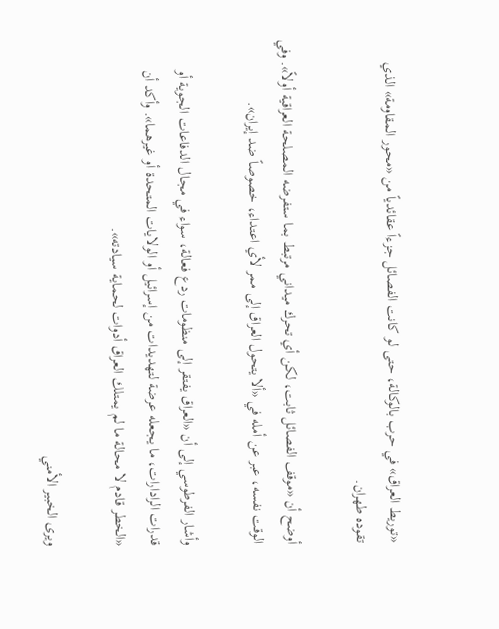«توريط العراق» في حرب بالوكالة، حتى لو كانت الفصائل جزءاً عقائدياً من «محور المقاومة» الذي تقوده طهران.

أوضح أن «موقف الفصائل ثابت، لكن أي تحرك ميداني مرتبط بما ستفرضه المصلحة العراقية أولاً». وفي الوقت نفسه، عبر عن أمله في «ألا يتحول العراق إلى ممر لأي اعتداء، خصوصاً ضد إيران».

وأشار الفرطوسي إلى أن «العراق يفتقر إلى منظومات ردع فعالة، سواء في مجال الدفاعات الجوية أو قدرات الرادارات، ما يجعله عرضة لتهديدات من إسرائيل أو الولايات المتحدة أو غيرهما». وأكد أن «الخطر قادم لا محالة ما لم يمتلك العراق أدوات لحماية سيادته».

ويرى الخبير الأمني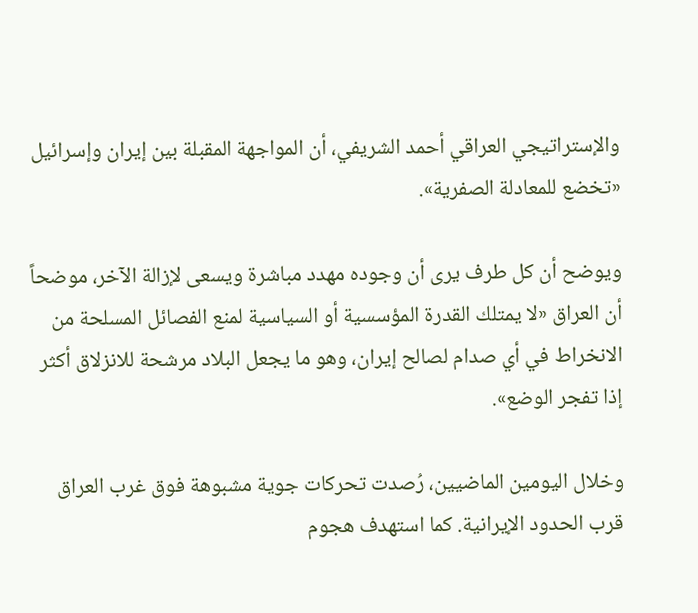والإستراتيجي العراقي أحمد الشريفي، أن المواجهة المقبلة بين إيران وإسرائيل «تخضع للمعادلة الصفرية».

ويوضح أن كل طرف يرى أن وجوده مهدد مباشرة ويسعى لإزالة الآخر، موضحاً أن العراق «لا يمتلك القدرة المؤسسية أو السياسية لمنع الفصائل المسلحة من الانخراط في أي صدام لصالح إيران، وهو ما يجعل البلاد مرشحة للانزلاق أكثر إذا تفجر الوضع».

وخلال اليومين الماضيين، رُصدت تحركات جوية مشبوهة فوق غرب العراق قرب الحدود الإيرانية. كما استهدف هجوم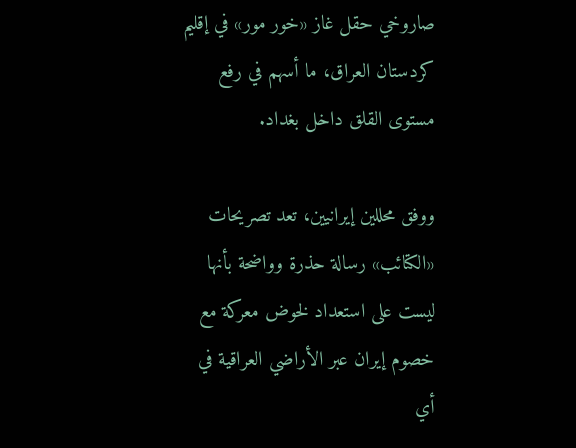صاروخي حقل غاز «خور مور» في إقليم كردستان العراق، ما أسهم في رفع مستوى القلق داخل بغداد.

ووفق محللين إيرانيين، تعد تصريحات «الكتائب» رسالة حذرة وواضحة بأنها ليست على استعداد لخوض معركة مع خصوم إيران عبر الأراضي العراقية في أي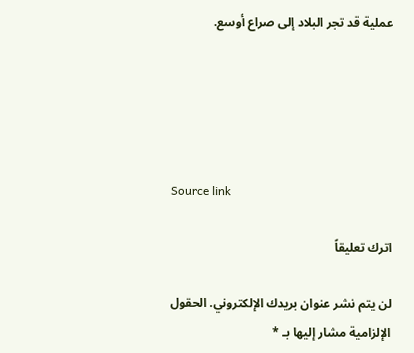عملية قد تجر البلاد إلى صراع أوسع.





Source link

اترك تعليقاً

لن يتم نشر عنوان بريدك الإلكتروني. الحقول الإلزامية مشار إليها بـ *